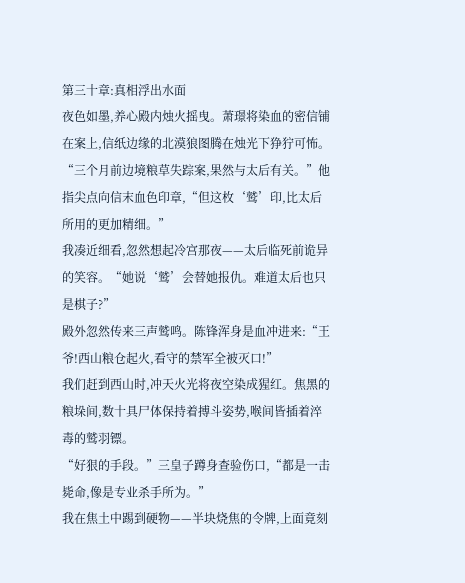第三十章:真相浮出水面
夜色如墨,养心殿内烛火摇曳。萧璟将染血的密信铺在案上,信纸边缘的北漠狼图腾在烛光下狰狞可怖。
“三个月前边境粮草失踪案,果然与太后有关。”他指尖点向信末血色印章,“但这枚‘鹫’印,比太后所用的更加精细。”
我凑近细看,忽然想起冷宫那夜——太后临死前诡异的笑容。“她说‘鹫’会替她报仇。难道太后也只是棋子?”
殿外忽然传来三声鹫鸣。陈锋浑身是血冲进来:“王爷!西山粮仓起火,看守的禁军全被灭口!”
我们赶到西山时,冲天火光将夜空染成猩红。焦黑的粮垛间,数十具尸体保持着搏斗姿势,喉间皆插着淬毒的鹫羽镖。
“好狠的手段。”三皇子蹲身查验伤口,“都是一击毙命,像是专业杀手所为。”
我在焦土中踢到硬物——半块烧焦的令牌,上面竟刻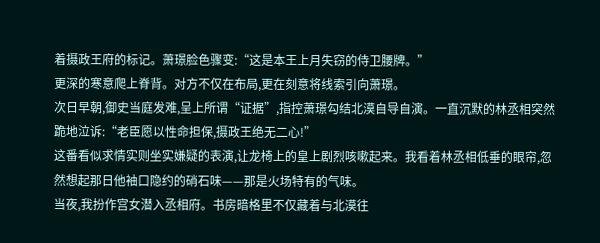着摄政王府的标记。萧璟脸色骤变:“这是本王上月失窃的侍卫腰牌。”
更深的寒意爬上脊背。对方不仅在布局,更在刻意将线索引向萧璟。
次日早朝,御史当庭发难,呈上所谓“证据”,指控萧璟勾结北漠自导自演。一直沉默的林丞相突然跪地泣诉:“老臣愿以性命担保,摄政王绝无二心!”
这番看似求情实则坐实嫌疑的表演,让龙椅上的皇上剧烈咳嗽起来。我看着林丞相低垂的眼帘,忽然想起那日他袖口隐约的硝石味——那是火场特有的气味。
当夜,我扮作宫女潜入丞相府。书房暗格里不仅藏着与北漠往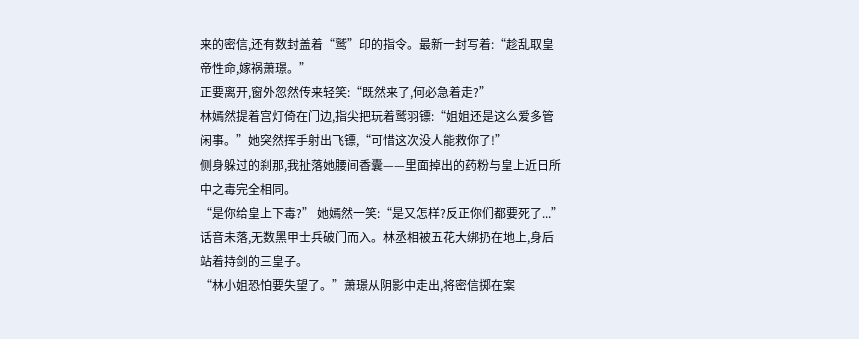来的密信,还有数封盖着“鹫”印的指令。最新一封写着:“趁乱取皇帝性命,嫁祸萧璟。”
正要离开,窗外忽然传来轻笑:“既然来了,何必急着走?”
林嫣然提着宫灯倚在门边,指尖把玩着鹫羽镖:“姐姐还是这么爱多管闲事。”她突然挥手射出飞镖,“可惜这次没人能救你了!”
侧身躲过的刹那,我扯落她腰间香囊——里面掉出的药粉与皇上近日所中之毒完全相同。
“是你给皇上下毒?” 她嫣然一笑:“是又怎样?反正你们都要死了...”
话音未落,无数黑甲士兵破门而入。林丞相被五花大绑扔在地上,身后站着持剑的三皇子。
“林小姐恐怕要失望了。”萧璟从阴影中走出,将密信掷在案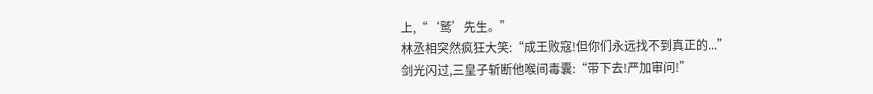上,“‘鹫’先生。”
林丞相突然疯狂大笑:“成王败寇!但你们永远找不到真正的...”
剑光闪过,三皇子斩断他喉间毒囊:“带下去!严加审问!”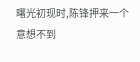曙光初现时,陈锋押来一个意想不到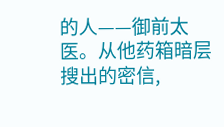的人——御前太医。从他药箱暗层搜出的密信,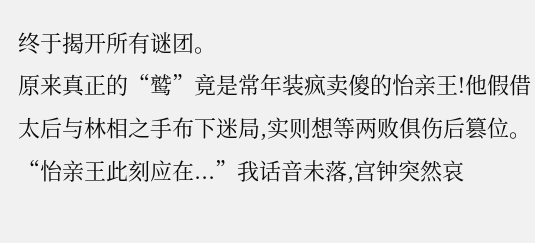终于揭开所有谜团。
原来真正的“鹫”竟是常年装疯卖傻的怡亲王!他假借太后与林相之手布下迷局,实则想等两败俱伤后篡位。
“怡亲王此刻应在...”我话音未落,宫钟突然哀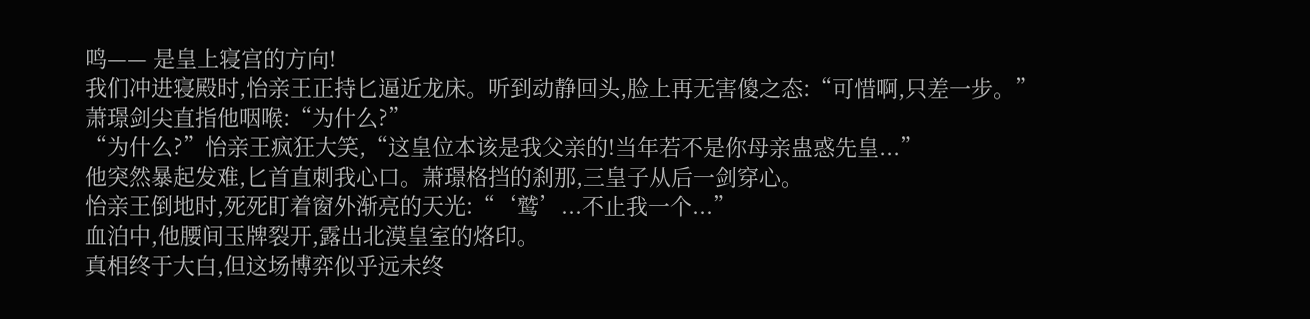鸣—— 是皇上寝宫的方向!
我们冲进寝殿时,怡亲王正持匕逼近龙床。听到动静回头,脸上再无害傻之态:“可惜啊,只差一步。”
萧璟剑尖直指他咽喉:“为什么?”
“为什么?”怡亲王疯狂大笑,“这皇位本该是我父亲的!当年若不是你母亲蛊惑先皇...”
他突然暴起发难,匕首直刺我心口。萧璟格挡的刹那,三皇子从后一剑穿心。
怡亲王倒地时,死死盯着窗外渐亮的天光:“‘鹫’...不止我一个...”
血泊中,他腰间玉牌裂开,露出北漠皇室的烙印。
真相终于大白,但这场博弈似乎远未终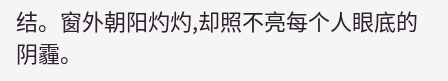结。窗外朝阳灼灼,却照不亮每个人眼底的阴霾。